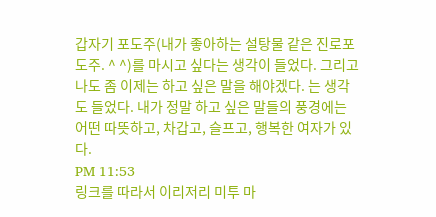갑자기 포도주(내가 좋아하는 설탕물 같은 진로포도주. ^ ^)를 마시고 싶다는 생각이 들었다. 그리고 나도 좀 이제는 하고 싶은 말을 해야겠다. 는 생각도 들었다. 내가 정말 하고 싶은 말들의 풍경에는 어떤 따뜻하고, 차갑고, 슬프고, 행복한 여자가 있다.
PM 11:53
링크를 따라서 이리저리 미투 마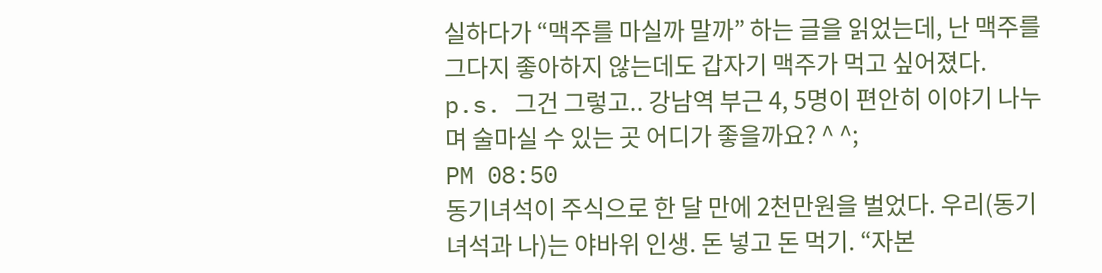실하다가 “맥주를 마실까 말까” 하는 글을 읽었는데, 난 맥주를 그다지 좋아하지 않는데도 갑자기 맥주가 먹고 싶어졌다. p.s. 그건 그렇고.. 강남역 부근 4, 5명이 편안히 이야기 나누며 술마실 수 있는 곳 어디가 좋을까요? ^ ^;
PM 08:50
동기녀석이 주식으로 한 달 만에 2천만원을 벌었다. 우리(동기녀석과 나)는 야바위 인생. 돈 넣고 돈 먹기. “자본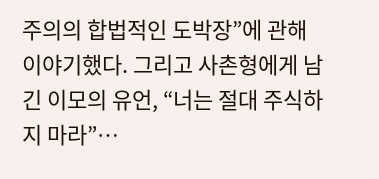주의의 합법적인 도박장”에 관해 이야기했다. 그리고 사촌형에게 남긴 이모의 유언, “너는 절대 주식하지 마라”…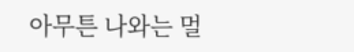아무튼 나와는 멀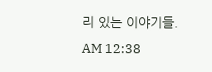리 있는 이야기들.
AM 12:38